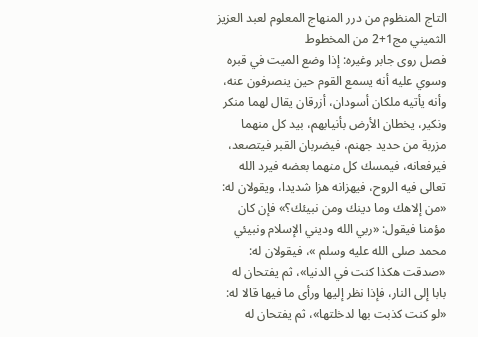التاج المنظوم من درر المنهاج المعلوم لعبد العزيز الثميني مج1+2 من المخطوط
فصل روى جابر وغيره: إذا وضع الميت في قبره وسوي عليه أنه يسمع القوم حين ينصرفون عنه، وأنه يأتيه ملكان أسودان، أزرقان يقال لهما منكر ونكير، يخطان الأرض بأنيابهم، بيد كل منهما مزربة من حديد جهنم، فيضربان القبر فيتصعد، فيرفعانه، فيمسك كل منهما بعضه فيرد الله تعالى فيه الروح، فيهزانه هزا شديدا، ويقولان له: «من إلاهك وما دينك ومن نبيئك؟» فإن كان مؤمنا فيقول: «ربي الله وديني الإسلام ونبيئي محمد صلى الله عليه وسلم »، فيقولان له: «صدقت هكذا كنت في الدنيا»، ثم يفتحان له بابا إلى النار، فإذا نظر إليها ورأى ما فيها قالا له: «لو كنت كذبت بها لدخلتها»، ثم يفتحان له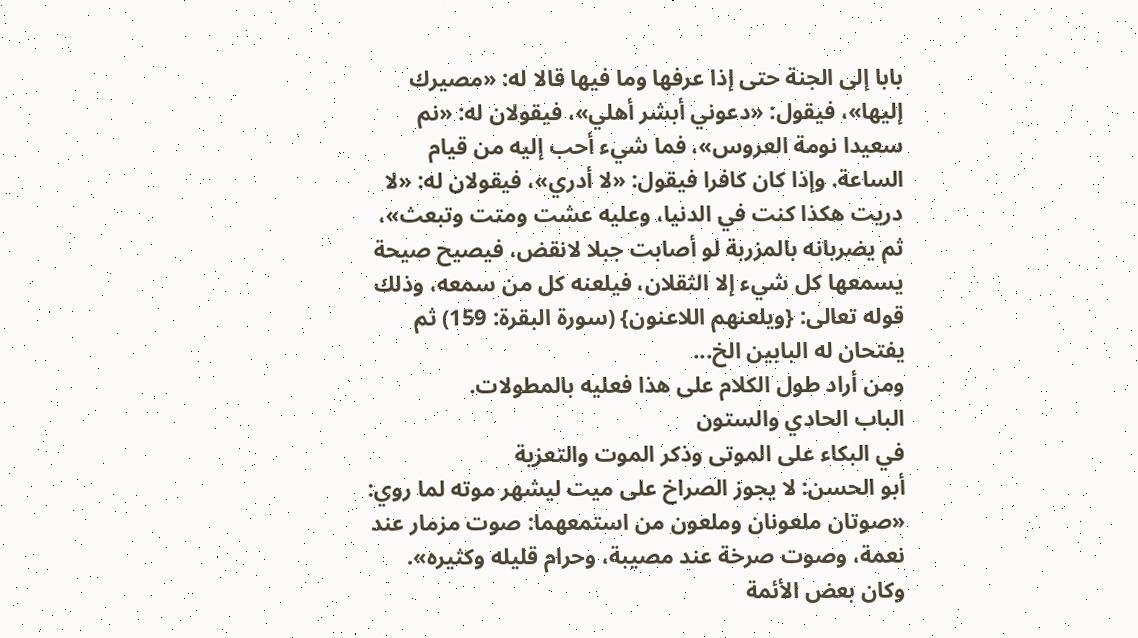بابا إلى الجنة حتى إذا عرفها وما فيها قالا له: «مصيرك إليها»، فيقول: «دعوني أبشر أهلي»، فيقولان له: «نم سعيدا نومة العروس»، فما شيء أحب إليه من قيام الساعة. وإذا كان كافرا فيقول: «لا أدري»، فيقولان له: «لا دريت هكذا كنت في الدنيا، وعليه عشت ومتت وتبعث»، ثم يضربانه بالمزربة لو أصابت جبلا لانقض، فيصيح صيحة يسمعها كل شيء إلا الثقلان، فيلعنه كل من سمعه، وذلك قوله تعالى: {ويلعنهم اللاعنون} (سورة البقرة: 159) ثم يفتحان له البابين الخ...
ومن أراد طول الكلام على هذا فعليه بالمطولات.
الباب الحادي والستون
في البكاء على الموتى وذكر الموت والتعزية
أبو الحسن: لا يجوز الصراخ على ميت ليشهر موته لما روي: «صوتان ملعونان وملعون من استمعهما: صوت مزمار عند نعمة، وصوت صرخة عند مصيبة، وحرام قليله وكثيره». وكان بعض الأئمة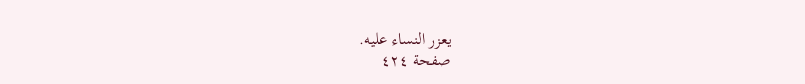يعزر النساء عليه.
صفحة ٤٢٤